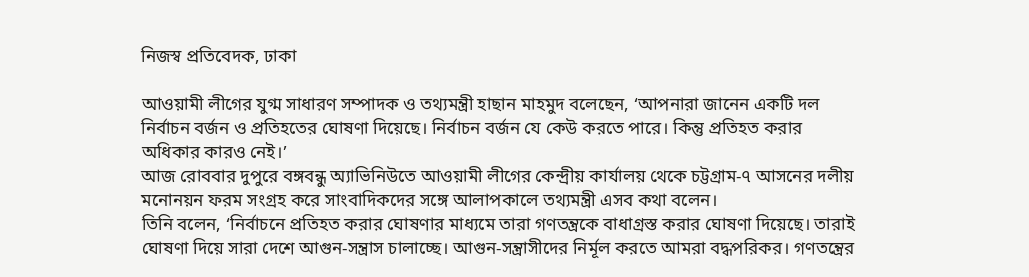নিজস্ব প্রতিবেদক, ঢাকা

আওয়ামী লীগের যুগ্ম সাধারণ সম্পাদক ও তথ্যমন্ত্রী হাছান মাহমুদ বলেছেন, ‘আপনারা জানেন একটি দল নির্বাচন বর্জন ও প্রতিহতের ঘোষণা দিয়েছে। নির্বাচন বর্জন যে কেউ করতে পারে। কিন্তু প্রতিহত করার অধিকার কারও নেই।’
আজ রোববার দুপুরে বঙ্গবন্ধু অ্যাভিনিউতে আওয়ামী লীগের কেন্দ্রীয় কার্যালয় থেকে চট্টগ্রাম-৭ আসনের দলীয় মনোনয়ন ফরম সংগ্রহ করে সাংবাদিকদের সঙ্গে আলাপকালে তথ্যমন্ত্রী এসব কথা বলেন।
তিনি বলেন, ‘নির্বাচনে প্রতিহত করার ঘোষণার মাধ্যমে তারা গণতন্ত্রকে বাধাগ্রস্ত করার ঘোষণা দিয়েছে। তারাই ঘোষণা দিয়ে সারা দেশে আগুন-সন্ত্রাস চালাচ্ছে। আগুন-সন্ত্রাসীদের নির্মূল করতে আমরা বদ্ধপরিকর। গণতন্ত্রের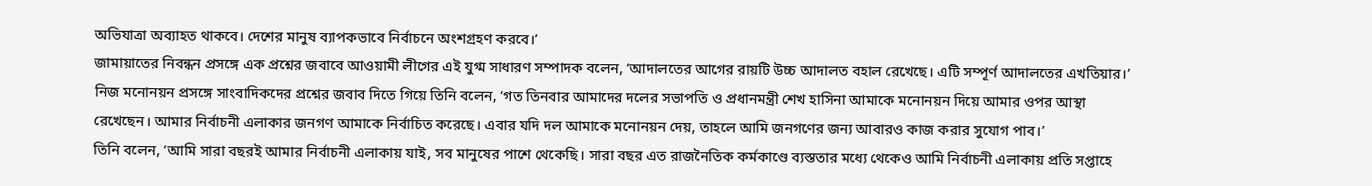অভিযাত্রা অব্যাহত থাকবে। দেশের মানুষ ব্যাপকভাবে নির্বাচনে অংশগ্রহণ করবে।’
জামায়াতের নিবন্ধন প্রসঙ্গে এক প্রশ্নের জবাবে আওয়ামী লীগের এই যুগ্ম সাধারণ সম্পাদক বলেন, ‘আদালতের আগের রায়টি উচ্চ আদালত বহাল রেখেছে। এটি সম্পূর্ণ আদালতের এখতিয়ার।’
নিজ মনোনয়ন প্রসঙ্গে সাংবাদিকদের প্রশ্নের জবাব দিতে গিয়ে তিনি বলেন, ‘গত তিনবার আমাদের দলের সভাপতি ও প্রধানমন্ত্রী শেখ হাসিনা আমাকে মনোনয়ন দিয়ে আমার ওপর আস্থা রেখেছেন। আমার নির্বাচনী এলাকার জনগণ আমাকে নির্বাচিত করেছে। এবার যদি দল আমাকে মনোনয়ন দেয়, তাহলে আমি জনগণের জন্য আবারও কাজ করার সুযোগ পাব।’
তিনি বলেন, ‘আমি সারা বছরই আমার নির্বাচনী এলাকায় যাই, সব মানুষের পাশে থেকেছি। সারা বছর এত রাজনৈতিক কর্মকাণ্ডে ব্যস্ততার মধ্যে থেকেও আমি নির্বাচনী এলাকায় প্রতি সপ্তাহে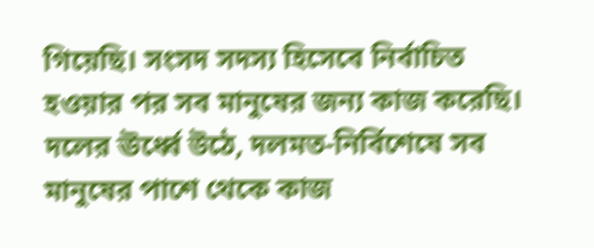গিয়েছি। সংসদ সদস্য হিসেবে নির্বাচিত হওয়ার পর সব মানুষের জন্য কাজ করেছি। দলের ঊর্ধ্বে উঠে, দলমত-নির্বিশেষে সব মানুষের পাশে থেকে কাজ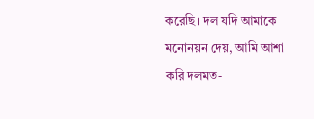করেছি। দল যদি আমাকে মনোনয়ন দেয়, আমি আশা করি দলমত-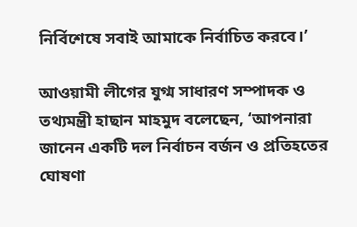নির্বিশেষে সবাই আমাকে নির্বাচিত করবে।’

আওয়ামী লীগের যুগ্ম সাধারণ সম্পাদক ও তথ্যমন্ত্রী হাছান মাহমুদ বলেছেন, ‘আপনারা জানেন একটি দল নির্বাচন বর্জন ও প্রতিহতের ঘোষণা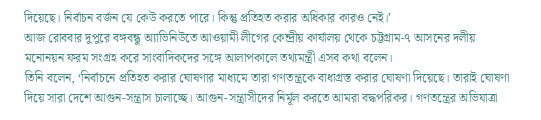দিয়েছে। নির্বাচন বর্জন যে কেউ করতে পারে। কিন্তু প্রতিহত করার অধিকার কারও নেই।’
আজ রোববার দুপুরে বঙ্গবন্ধু অ্যাভিনিউতে আওয়ামী লীগের কেন্দ্রীয় কার্যালয় থেকে চট্টগ্রাম-৭ আসনের দলীয় মনোনয়ন ফরম সংগ্রহ করে সাংবাদিকদের সঙ্গে আলাপকালে তথ্যমন্ত্রী এসব কথা বলেন।
তিনি বলেন, ‘নির্বাচনে প্রতিহত করার ঘোষণার মাধ্যমে তারা গণতন্ত্রকে বাধাগ্রস্ত করার ঘোষণা দিয়েছে। তারাই ঘোষণা দিয়ে সারা দেশে আগুন-সন্ত্রাস চালাচ্ছে। আগুন-সন্ত্রাসীদের নির্মূল করতে আমরা বদ্ধপরিকর। গণতন্ত্রের অভিযাত্রা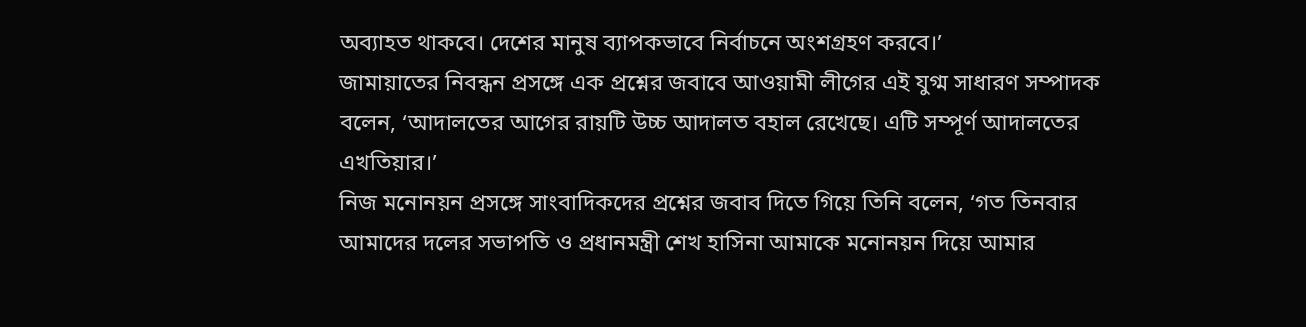অব্যাহত থাকবে। দেশের মানুষ ব্যাপকভাবে নির্বাচনে অংশগ্রহণ করবে।’
জামায়াতের নিবন্ধন প্রসঙ্গে এক প্রশ্নের জবাবে আওয়ামী লীগের এই যুগ্ম সাধারণ সম্পাদক বলেন, ‘আদালতের আগের রায়টি উচ্চ আদালত বহাল রেখেছে। এটি সম্পূর্ণ আদালতের এখতিয়ার।’
নিজ মনোনয়ন প্রসঙ্গে সাংবাদিকদের প্রশ্নের জবাব দিতে গিয়ে তিনি বলেন, ‘গত তিনবার আমাদের দলের সভাপতি ও প্রধানমন্ত্রী শেখ হাসিনা আমাকে মনোনয়ন দিয়ে আমার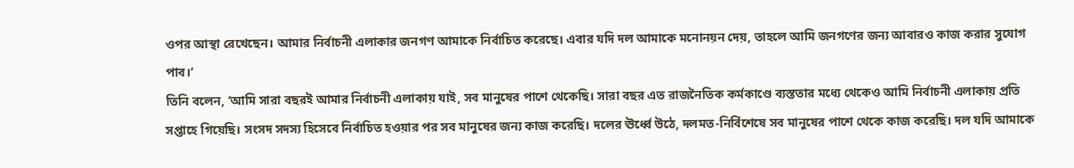ওপর আস্থা রেখেছেন। আমার নির্বাচনী এলাকার জনগণ আমাকে নির্বাচিত করেছে। এবার যদি দল আমাকে মনোনয়ন দেয়, তাহলে আমি জনগণের জন্য আবারও কাজ করার সুযোগ পাব।’
তিনি বলেন, ‘আমি সারা বছরই আমার নির্বাচনী এলাকায় যাই, সব মানুষের পাশে থেকেছি। সারা বছর এত রাজনৈতিক কর্মকাণ্ডে ব্যস্ততার মধ্যে থেকেও আমি নির্বাচনী এলাকায় প্রতি সপ্তাহে গিয়েছি। সংসদ সদস্য হিসেবে নির্বাচিত হওয়ার পর সব মানুষের জন্য কাজ করেছি। দলের ঊর্ধ্বে উঠে, দলমত-নির্বিশেষে সব মানুষের পাশে থেকে কাজ করেছি। দল যদি আমাকে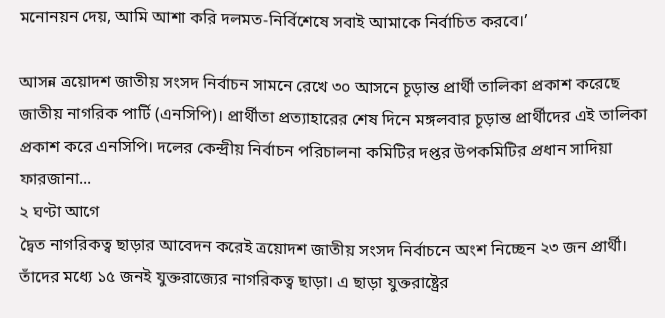মনোনয়ন দেয়, আমি আশা করি দলমত-নির্বিশেষে সবাই আমাকে নির্বাচিত করবে।’

আসন্ন ত্রয়োদশ জাতীয় সংসদ নির্বাচন সামনে রেখে ৩০ আসনে চূড়ান্ত প্রার্থী তালিকা প্রকাশ করেছে জাতীয় নাগরিক পার্টি (এনসিপি)। প্রার্থীতা প্রত্যাহারের শেষ দিনে মঙ্গলবার চূড়ান্ত প্রার্থীদের এই তালিকা প্রকাশ করে এনসিপি। দলের কেন্দ্রীয় নির্বাচন পরিচালনা কমিটির দপ্তর উপকমিটির প্রধান সাদিয়া ফারজানা...
২ ঘণ্টা আগে
দ্বৈত নাগরিকত্ব ছাড়ার আবেদন করেই ত্রয়োদশ জাতীয় সংসদ নির্বাচনে অংশ নিচ্ছেন ২৩ জন প্রার্থী। তাঁদের মধ্যে ১৫ জনই যুক্তরাজ্যের নাগরিকত্ব ছাড়া। এ ছাড়া যুক্তরাষ্ট্রের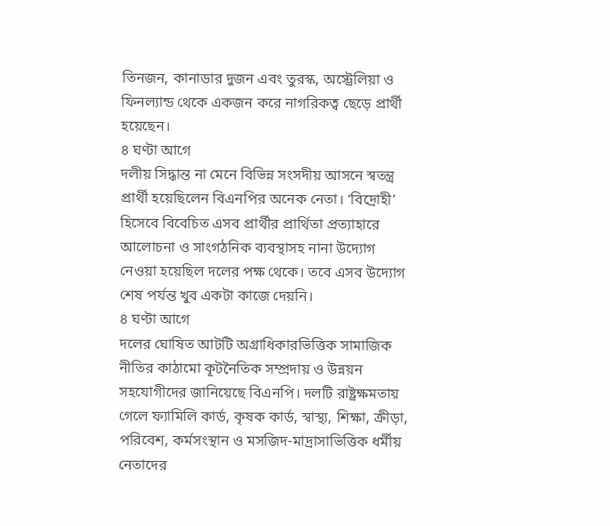তিনজন, কানাডার দুজন এবং তুরস্ক, অস্ট্রেলিয়া ও ফিনল্যান্ড থেকে একজন করে নাগরিকত্ব ছেড়ে প্রার্থী হয়েছেন।
৪ ঘণ্টা আগে
দলীয় সিদ্ধান্ত না মেনে বিভিন্ন সংসদীয় আসনে স্বতন্ত্র প্রার্থী হয়েছিলেন বিএনপির অনেক নেতা। ‘বিদ্রোহী’ হিসেবে বিবেচিত এসব প্রার্থীর প্রার্থিতা প্রত্যাহারে আলোচনা ও সাংগঠনিক ব্যবস্থাসহ নানা উদ্যোগ নেওয়া হয়েছিল দলের পক্ষ থেকে। তবে এসব উদ্যোগ শেষ পর্যন্ত খুব একটা কাজে দেয়নি।
৪ ঘণ্টা আগে
দলের ঘোষিত আটটি অগ্রাধিকারভিত্তিক সামাজিক নীতির কাঠামো কূটনৈতিক সম্প্রদায় ও উন্নয়ন সহযোগীদের জানিয়েছে বিএনপি। দলটি রাষ্ট্রক্ষমতায় গেলে ফ্যামিলি কার্ড, কৃষক কার্ড, স্বাস্থ্য, শিক্ষা, ক্রীড়া, পরিবেশ, কর্মসংস্থান ও মসজিদ-মাদ্রাসাভিত্তিক ধর্মীয় নেতাদের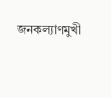জনকল্যাণমুখী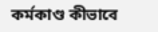কর্মকাণ্ড কীভাবে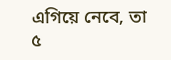এগিয়ে নেবে, তা
৫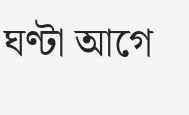ঘণ্টা আগে